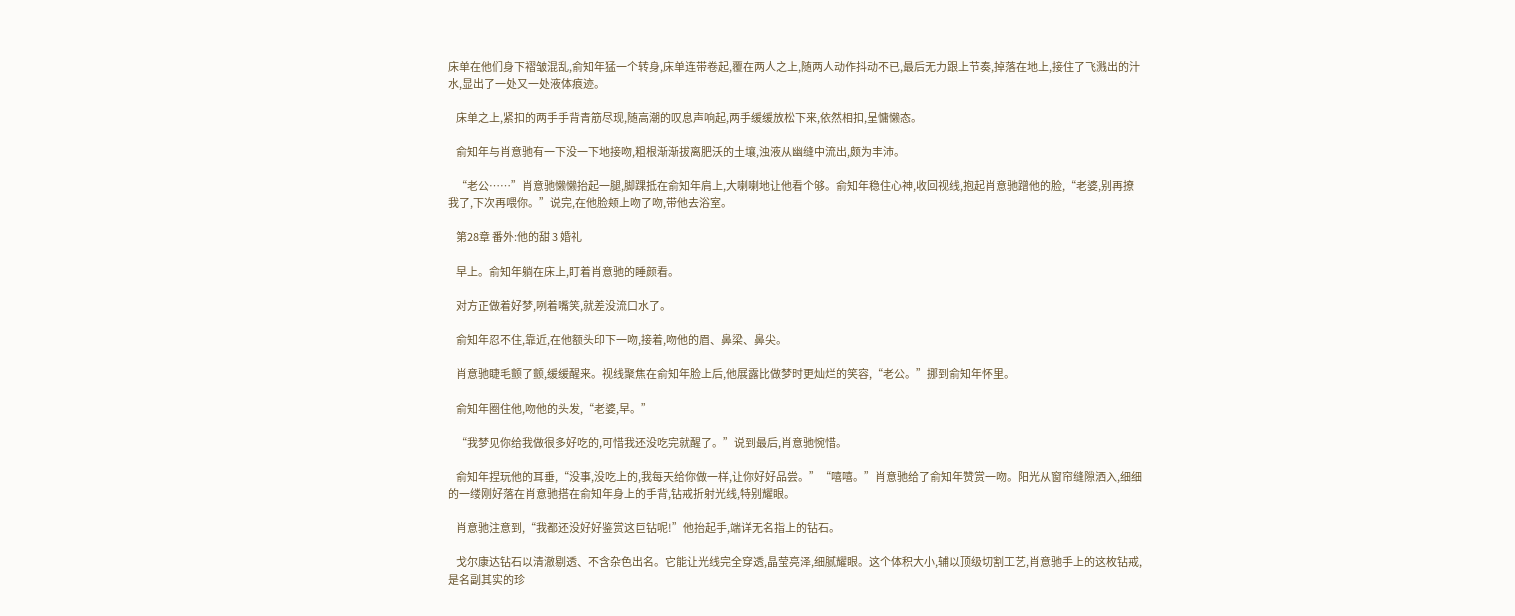床单在他们身下褶皱混乱,俞知年猛一个转身,床单连带卷起,覆在两人之上,随两人动作抖动不已,最后无力跟上节奏,掉落在地上,接住了飞溅出的汁水,显出了一处又一处液体痕迹。

    床单之上,紧扣的两手手背青筋尽现,随高潮的叹息声响起,两手缓缓放松下来,依然相扣,呈慵懒态。

    俞知年与肖意驰有一下没一下地接吻,粗根渐渐拔离肥沃的土壤,浊液从幽缝中流出,颇为丰沛。

    “老公……”肖意驰懒懒抬起一腿,脚踝抵在俞知年肩上,大喇喇地让他看个够。俞知年稳住心神,收回视线,抱起肖意驰蹭他的脸,“老婆,别再撩我了,下次再喂你。”说完,在他脸颊上吻了吻,带他去浴室。

    第28章 番外:他的甜 3 婚礼

    早上。俞知年躺在床上,盯着肖意驰的睡颜看。

    对方正做着好梦,咧着嘴笑,就差没流口水了。

    俞知年忍不住,靠近,在他额头印下一吻,接着,吻他的眉、鼻梁、鼻尖。

    肖意驰睫毛颤了颤,缓缓醒来。视线聚焦在俞知年脸上后,他展露比做梦时更灿烂的笑容,“老公。”挪到俞知年怀里。

    俞知年圈住他,吻他的头发,“老婆,早。”

    “我梦见你给我做很多好吃的,可惜我还没吃完就醒了。”说到最后,肖意驰惋惜。

    俞知年捏玩他的耳垂,“没事,没吃上的,我每天给你做一样,让你好好品尝。”“嘻嘻。”肖意驰给了俞知年赞赏一吻。阳光从窗帘缝隙洒入,细细的一缕刚好落在肖意驰搭在俞知年身上的手背,钻戒折射光线,特别耀眼。

    肖意驰注意到,“我都还没好好鉴赏这巨钻呢!”他抬起手,端详无名指上的钻石。

    戈尔康达钻石以清澈剔透、不含杂色出名。它能让光线完全穿透,晶莹亮泽,细腻耀眼。这个体积大小,辅以顶级切割工艺,肖意驰手上的这枚钻戒,是名副其实的珍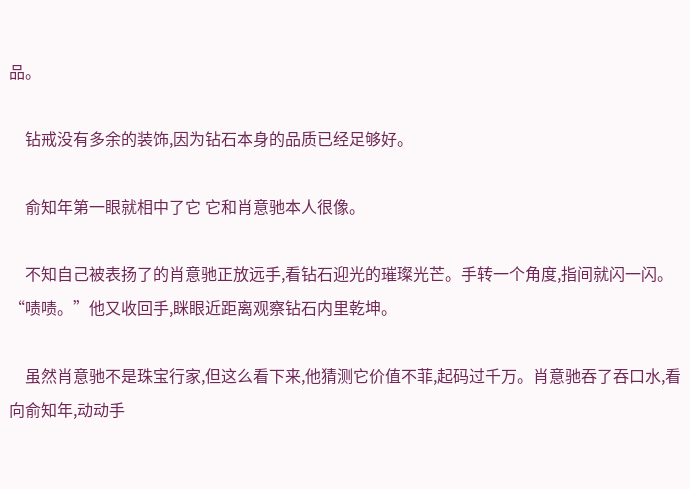品。

    钻戒没有多余的装饰,因为钻石本身的品质已经足够好。

    俞知年第一眼就相中了它 它和肖意驰本人很像。

    不知自己被表扬了的肖意驰正放远手,看钻石迎光的璀璨光芒。手转一个角度,指间就闪一闪。“啧啧。”他又收回手,眯眼近距离观察钻石内里乾坤。

    虽然肖意驰不是珠宝行家,但这么看下来,他猜测它价值不菲,起码过千万。肖意驰吞了吞口水,看向俞知年,动动手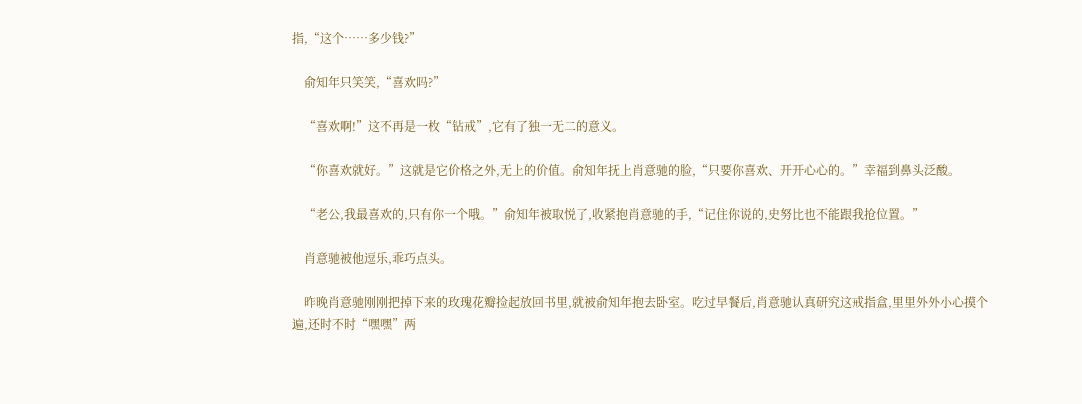指,“这个……多少钱?”

    俞知年只笑笑,“喜欢吗?”

    “喜欢啊!”这不再是一枚“钻戒”,它有了独一无二的意义。

    “你喜欢就好。”这就是它价格之外,无上的价值。俞知年抚上肖意驰的脸,“只要你喜欢、开开心心的。”幸福到鼻头泛酸。

    “老公,我最喜欢的,只有你一个哦。”俞知年被取悦了,收紧抱肖意驰的手,“记住你说的,史努比也不能跟我抢位置。”

    肖意驰被他逗乐,乖巧点头。

    昨晚肖意驰刚刚把掉下来的玫瑰花瓣捡起放回书里,就被俞知年抱去卧室。吃过早餐后,肖意驰认真研究这戒指盒,里里外外小心摸个遍,还时不时“嘿嘿”两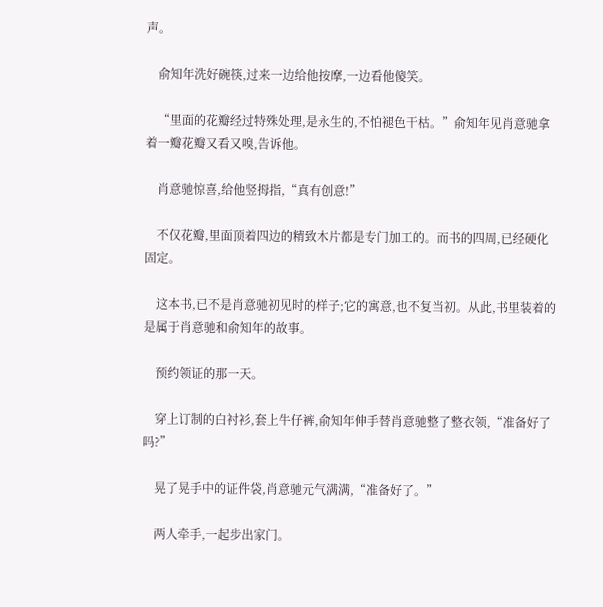声。

    俞知年洗好碗筷,过来一边给他按摩,一边看他傻笑。

    “里面的花瓣经过特殊处理,是永生的,不怕褪色干枯。”俞知年见肖意驰拿着一瓣花瓣又看又嗅,告诉他。

    肖意驰惊喜,给他竖拇指,“真有创意!”

    不仅花瓣,里面顶着四边的精致木片都是专门加工的。而书的四周,已经硬化固定。

    这本书,已不是肖意驰初见时的样子;它的寓意,也不复当初。从此,书里装着的是属于肖意驰和俞知年的故事。

    预约领证的那一天。

    穿上订制的白衬衫,套上牛仔裤,俞知年伸手替肖意驰整了整衣领,“准备好了吗?”

    晃了晃手中的证件袋,肖意驰元气满满,“准备好了。”

    两人牵手,一起步出家门。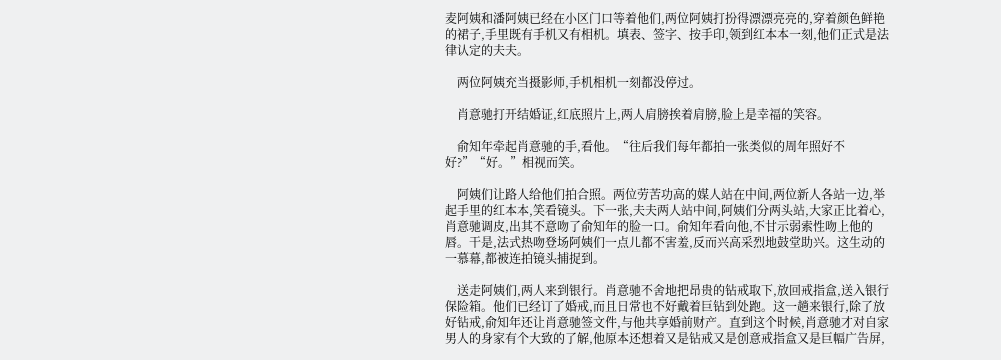麦阿姨和潘阿姨已经在小区门口等着他们,两位阿姨打扮得漂漂亮亮的,穿着颜色鲜艳的裙子,手里既有手机又有相机。填表、签字、按手印,领到红本本一刻,他们正式是法律认定的夫夫。

    两位阿姨充当摄影师,手机相机一刻都没停过。

    肖意驰打开结婚证,红底照片上,两人肩膀挨着肩膀,脸上是幸福的笑容。

    俞知年牵起肖意驰的手,看他。“往后我们每年都拍一张类似的周年照好不好?”“好。”相视而笑。

    阿姨们让路人给他们拍合照。两位劳苦功高的媒人站在中间,两位新人各站一边,举起手里的红本本,笑看镜头。下一张,夫夫两人站中间,阿姨们分两头站,大家正比着心,肖意驰调皮,出其不意吻了俞知年的脸一口。俞知年看向他,不甘示弱索性吻上他的唇。干是,法式热吻登场阿姨们一点儿都不害羞,反而兴高采烈地鼓堂助兴。这生动的一慕幕,都被连拍镜头捕捉到。

    送走阿姨们,两人来到银行。肖意驰不舍地把昂贵的钻戒取下,放回戒指盒,送入银行保险箱。他们已经订了婚戒,而且日常也不好戴着巨钻到处跑。这一趟来银行,除了放好钻戒,俞知年还让肖意驰签文件,与他共享婚前财产。直到这个时候,肖意驰才对自家男人的身家有个大致的了解,他原本还想着又是钻戒又是创意戒指盒又是巨幅广告屏,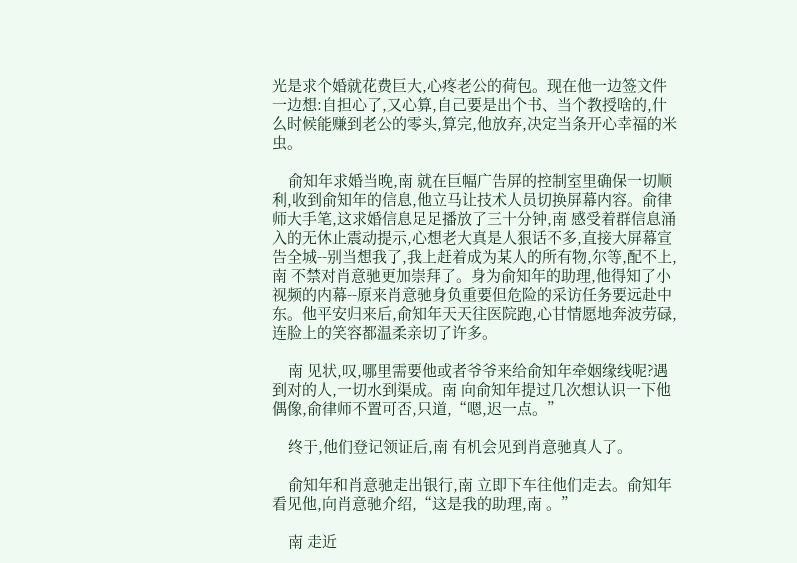光是求个婚就花费巨大,心疼老公的荷包。现在他一边签文件一边想:自担心了,又心算,自己要是出个书、当个教授啥的,什么时候能赚到老公的零头,算完,他放弃,决定当条开心幸福的米虫。

    俞知年求婚当晚,南 就在巨幅广告屏的控制室里确保一切顺利,收到俞知年的信息,他立马让技术人员切换屏幕内容。俞律师大手笔,这求婚信息足足播放了三十分钟,南 感受着群信息涌入的无休止震动提示,心想老大真是人狠话不多,直接大屏幕宣告全城--别当想我了,我上赶着成为某人的所有物,尔等,配不上,南 不禁对肖意驰更加崇拜了。身为俞知年的助理,他得知了小视频的内幕--原来肖意驰身负重要但危险的采访任务要远赴中东。他平安归来后,俞知年天天往医院跑,心甘情愿地奔波劳碌,连脸上的笑容都温柔亲切了许多。

    南 见状,叹,哪里需要他或者爷爷来给俞知年牵姻缘线呢?遇到对的人,一切水到渠成。南 向俞知年提过几次想认识一下他偶像,俞律师不置可否,只道,“嗯,迟一点。”

    终于,他们登记领证后,南 有机会见到肖意驰真人了。

    俞知年和肖意驰走出银行,南 立即下车往他们走去。俞知年看见他,向肖意驰介绍,“这是我的助理,南 。”

    南 走近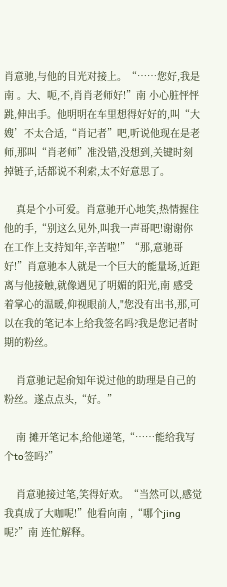肖意驰,与他的目光对接上。“……您好,我是南 。大、呃,不,肖肖老师好!”南 小心脏怦怦跳,伸出手。他明明在车里想得好好的,叫“大嫂’不太合适,“肖记者”吧,听说他现在是老师,那叫“肖老师”准没错,没想到,关键时刻掉链子,话都说不利索,太不好意思了。

    真是个小可爱。肖意驰开心地笑,热情握住他的手,“别这么见外,叫我一声哥吧!谢谢你在工作上支持知年,辛苦啦!”“那,意驰哥好!”肖意驰本人就是一个巨大的能量场,近距离与他接触,就像遇见了明媚的阳光,南 感受着掌心的温暖,仰视眼前人,"您没有出书,那,可以在我的笔记本上给我签名吗?我是您记者时期的粉丝。

    肖意驰记起俞知年说过他的助理是自己的粉丝。遂点点头,“好。”

    南 摊开笔记本,给他递笔,“……能给我写个to签吗?”

    肖意驰接过笔,笑得好欢。“当然可以,感觉我真成了大咖呢!”他看向南 ,“哪个jing呢?”南 连忙解释。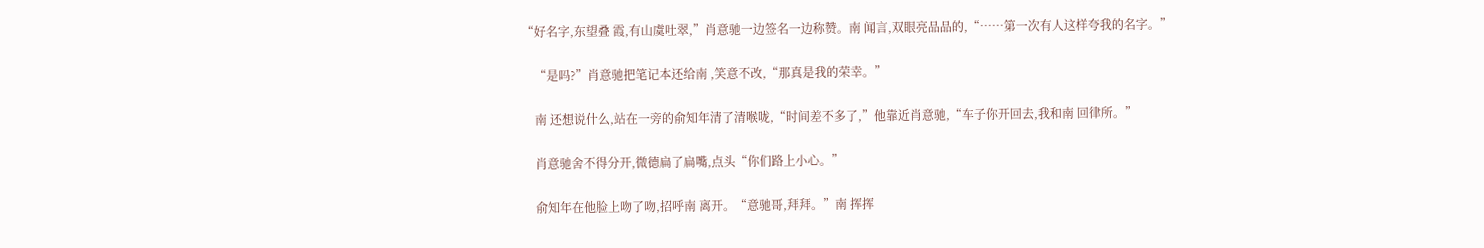“好名字,东望叠 霞,有山虞吐翠,”肖意驰一边签名一边称赞。南 闻言,双眼亮品品的,“……第一次有人这样夸我的名字。”

    “是吗?”肖意驰把笔记本还给南 ,笑意不改,“那真是我的荣幸。”

    南 还想说什么,站在一旁的俞知年清了清喉咙,“时间差不多了,”他靠近肖意驰,“车子你开回去,我和南 回律所。”

    肖意驰舍不得分开,微德扁了扁嘴,点头“你们路上小心。”

    俞知年在他脸上吻了吻,招呼南 离开。“意驰哥,拜拜。”南 挥挥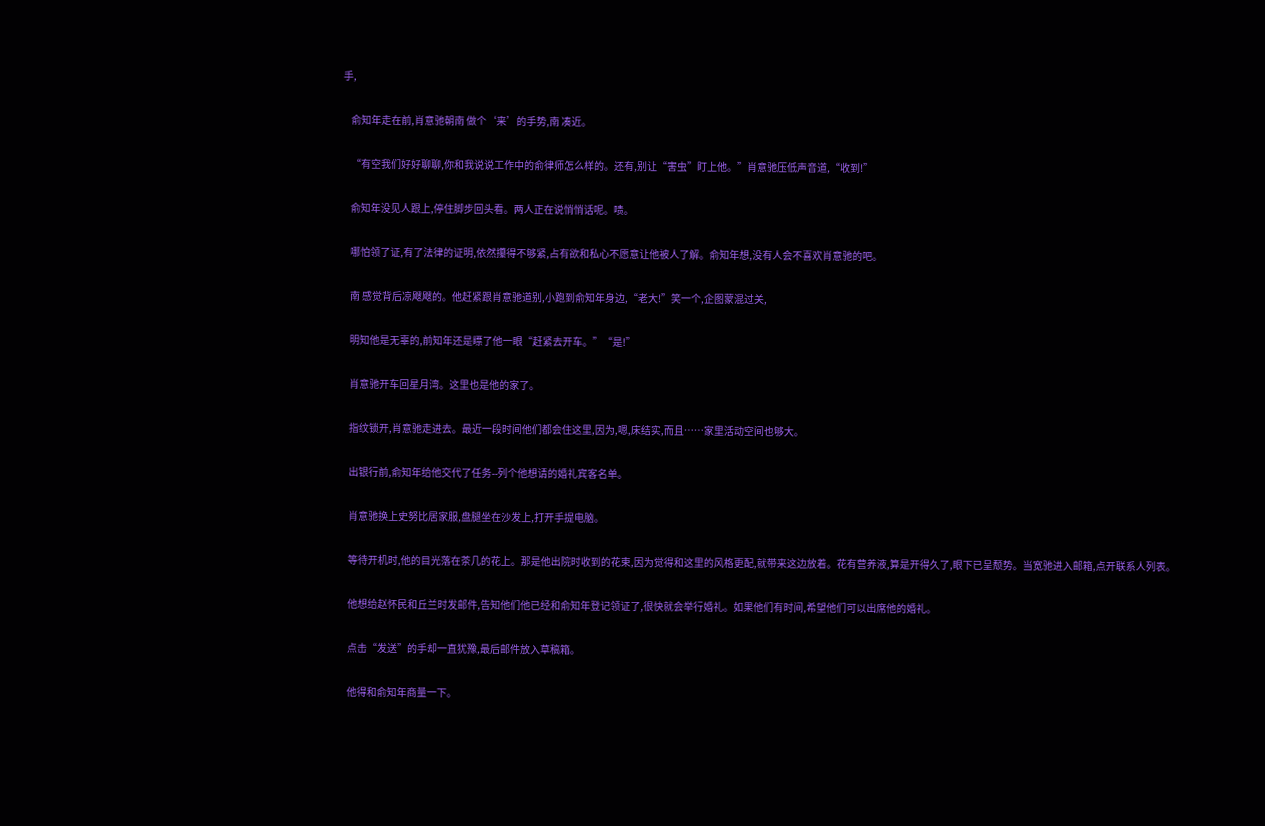手,

    俞知年走在前,肖意驰朝南 做个‘来’的手势,南 凑近。

    “有空我们好好聊聊,你和我说说工作中的俞律师怎么样的。还有,别让“害虫”盯上他。”肖意驰压低声音道,“收到!”

    俞知年没见人跟上,停住脚步回头看。两人正在说悄悄话呢。啧。

    哪怕领了证,有了法律的证明,依然攥得不够紧,占有欲和私心不愿意让他被人了解。俞知年想,没有人会不喜欢肖意驰的吧。

    南 感觉背后凉飕飕的。他赶紧跟肖意驰道别,小跑到俞知年身边,“老大!”笑一个,企图蒙混过关,

    明知他是无辜的,前知年还是瞟了他一眼“赶紧去开车。”“是!”

    肖意驰开车回星月湾。这里也是他的家了。

    指纹锁开,肖意驰走进去。最近一段时间他们都会住这里,因为,嗯,床结实,而且……家里活动空间也够大。

    出银行前,俞知年给他交代了任务--列个他想请的婚礼宾客名单。

    肖意驰换上史努比居家服,盘腿坐在沙发上,打开手提电脑。

    等待开机时,他的目光落在茶几的花上。那是他出院时收到的花束,因为觉得和这里的风格更配,就带来这边放着。花有营养液,算是开得久了,眼下已呈颓势。当宽驰进入邮箱,点开联系人列表。

    他想给赵怀民和丘兰时发邮件,告知他们他已经和俞知年登记领证了,很快就会举行婚礼。如果他们有时间,希望他们可以出席他的婚礼。

    点击“发送”的手却一直犹豫,最后邮件放入草稿箱。

    他得和俞知年商量一下。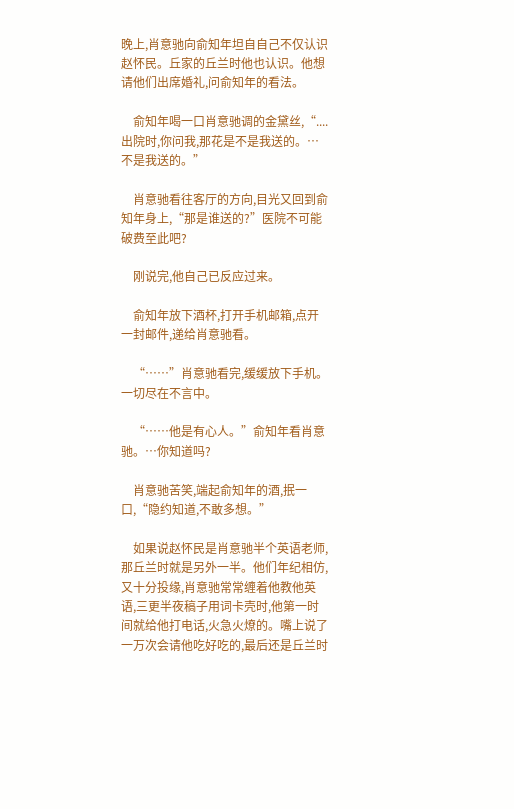晚上,肖意驰向俞知年坦自自己不仅认识赵怀民。丘家的丘兰时他也认识。他想请他们出席婚礼,问俞知年的看法。

    俞知年喝一口肖意驰调的金黛丝,“....出院时,你问我,那花是不是我送的。…不是我送的。”

    肖意驰看往客厅的方向,目光又回到俞知年身上,“那是谁送的?”医院不可能破费至此吧?

    刚说完,他自己已反应过来。

    俞知年放下酒杯,打开手机邮箱,点开一封邮件,递给肖意驰看。

    “……”肖意驰看完,缓缓放下手机。一切尽在不言中。

    “……他是有心人。”俞知年看肖意驰。…你知道吗?

    肖意驰苦笑,端起俞知年的酒,抿一口,“隐约知道,不敢多想。”

    如果说赵怀民是肖意驰半个英语老师,那丘兰时就是另外一半。他们年纪相仿,又十分投缘,肖意驰常常缠着他教他英语,三更半夜稿子用词卡壳时,他第一时间就给他打电话,火急火燎的。嘴上说了一万次会请他吃好吃的,最后还是丘兰时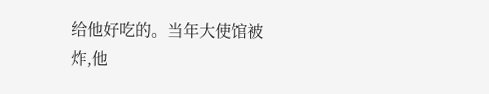给他好吃的。当年大使馆被炸,他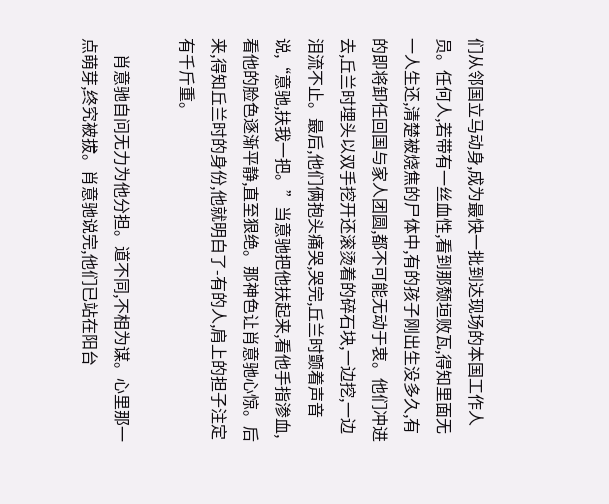们从邻国立马动身,成为最快一批到达现场的本国工作人员。任何人,若带有一丝血性,看到那颓垣败瓦,得知里面无一人生还,清楚被烧焦的尸体中,有的孩子刚出生没多久,有的即将卸任回国与家人团圆,都不可能无动于衷。他们冲进去,丘兰时埋头以双手挖开还滚烫着的碎石块,一边挖,一边泪流不止。最后,他们俩抱头痛哭,哭完,丘兰时颤着声音说,“意驰,扶我一把。”当意驰把他扶起来,看他手指渗血,看他的脸色逐渐平静,直至狠绝。那神色让肖意驰心惊。后来,得知丘兰时的身份,他就明白了-有的人,肩上的担子注定有千斤重。

    肖意驰自问无力为他分担。道不同,不相为谋。心里那一点萌芽,终究被拔。肖意驰说完,他们已站在阳台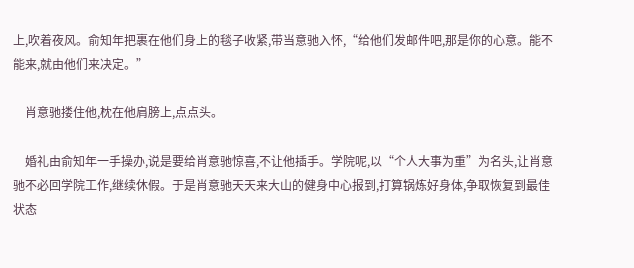上,吹着夜风。俞知年把裹在他们身上的毯子收紧,带当意驰入怀,“给他们发邮件吧,那是你的心意。能不能来,就由他们来决定。”

    肖意驰搂住他,枕在他肩膀上,点点头。

    婚礼由俞知年一手操办,说是要给肖意驰惊喜,不让他插手。学院呢,以“个人大事为重”为名头,让肖意驰不必回学院工作,继续休假。于是肖意驰天天来大山的健身中心报到,打算锅炼好身体,争取恢复到最佳状态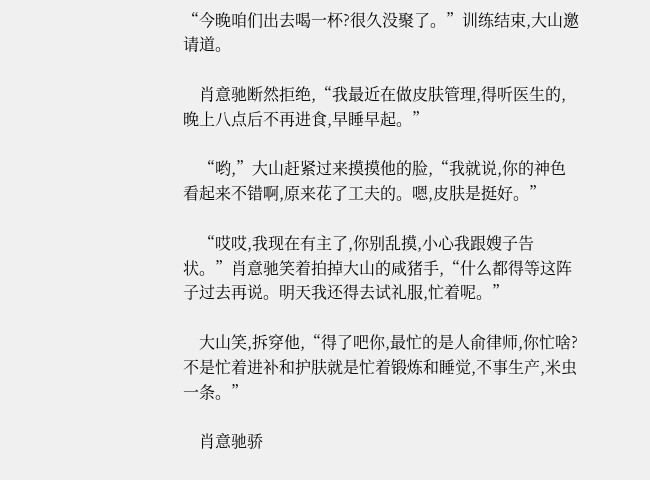“今晚咱们出去喝一杯?很久没聚了。”训练结束,大山邀请道。

    肖意驰断然拒绝,“我最近在做皮肤管理,得听医生的,晚上八点后不再进食,早睡早起。”

    “哟,”大山赶紧过来摸摸他的脸,“我就说,你的神色看起来不错啊,原来花了工夫的。嗯,皮肤是挺好。”

    “哎哎,我现在有主了,你别乱摸,小心我跟嫂子告状。”肖意驰笑着拍掉大山的咸猪手,“什么都得等这阵子过去再说。明天我还得去试礼服,忙着呢。”

    大山笑,拆穿他,“得了吧你,最忙的是人俞律师,你忙啥?不是忙着进补和护肤就是忙着锻炼和睡觉,不事生产,米虫一条。”

    肖意驰骄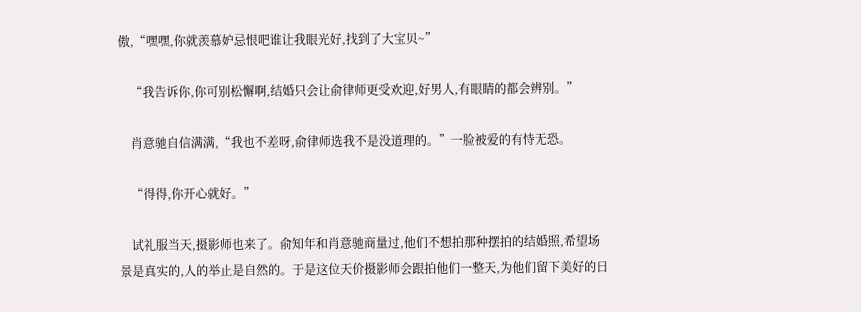傲,“嘿嘿,你就羡慕妒忌恨吧谁让我眼光好,找到了大宝贝~”

    “我告诉你,你可别松懈啊,结婚只会让俞律师更受欢迎,好男人,有眼睛的都会辨别。”

    肖意驰自信满满,“我也不差呀,俞律师选我不是没道理的。”一脸被爱的有恃无恐。

    “得得,你开心就好。”

    试礼服当天,摄影师也来了。俞知年和肖意驰商量过,他们不想拍那种摆拍的结婚照,希望场景是真实的,人的举止是自然的。于是这位天价摄影师会跟拍他们一整天,为他们留下美好的日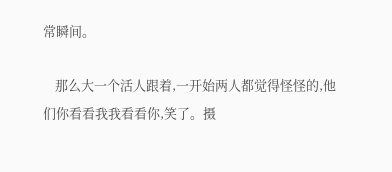常瞬间。

    那么大一个活人跟着,一开始两人都觉得怪怪的,他们你看看我我看看你,笑了。摄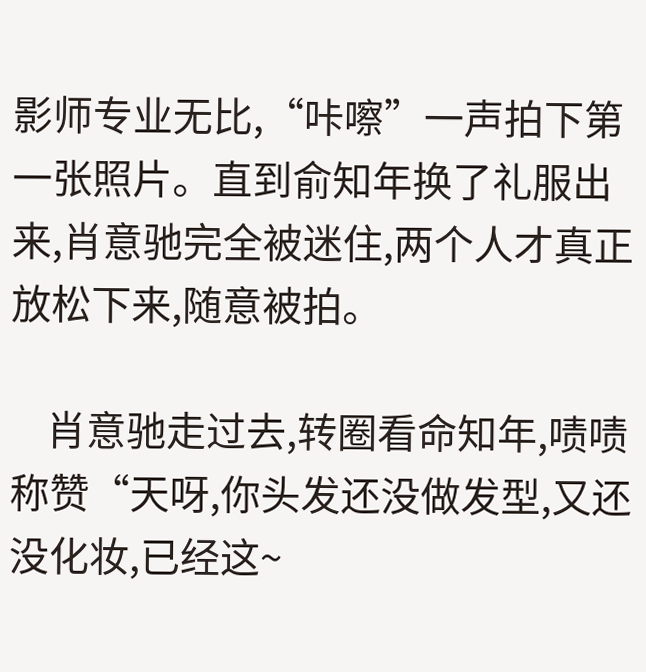影师专业无比,“咔嚓”一声拍下第一张照片。直到俞知年换了礼服出来,肖意驰完全被迷住,两个人才真正放松下来,随意被拍。

    肖意驰走过去,转圈看命知年,啧啧称赞“天呀,你头发还没做发型,又还没化妆,已经这~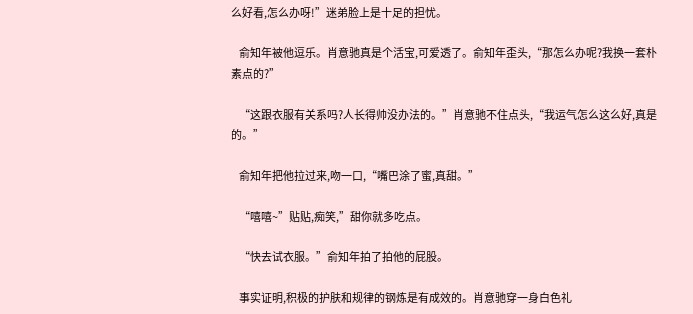么好看,怎么办呀!”迷弟脸上是十足的担忧。

    俞知年被他逗乐。肖意驰真是个活宝,可爱透了。俞知年歪头,“那怎么办呢?我换一套朴素点的?”

    “这跟衣服有关系吗?人长得帅没办法的。”肖意驰不住点头,“我运气怎么这么好,真是的。”

    俞知年把他拉过来,吻一口,“嘴巴涂了蜜,真甜。”

    “嘻嘻~”贴贴,痴笑,”甜你就多吃点。

    “快去试衣服。”俞知年拍了拍他的屁股。

    事实证明,积极的护肤和规律的钢炼是有成效的。肖意驰穿一身白色礼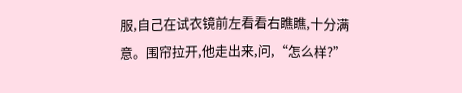服,自己在试衣镜前左看看右瞧瞧,十分满意。围帘拉开,他走出来,问,“怎么样?”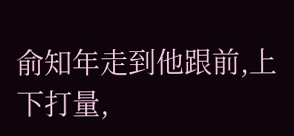俞知年走到他跟前,上下打量,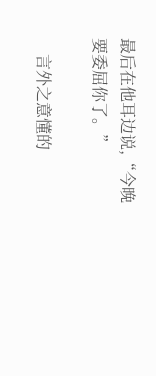最后在他耳边说,“今晚要委屈你了。”

    言外之意懂的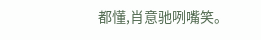都懂,肖意驰咧嘴笑。